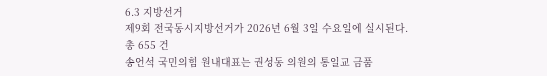6.3 지방선거
제9회 전국동시지방선거가 2026년 6월 3일 수요일에 실시된다.
총 655 건
송언석 국민의힘 원내대표는 권성동 의원의 통일교 금품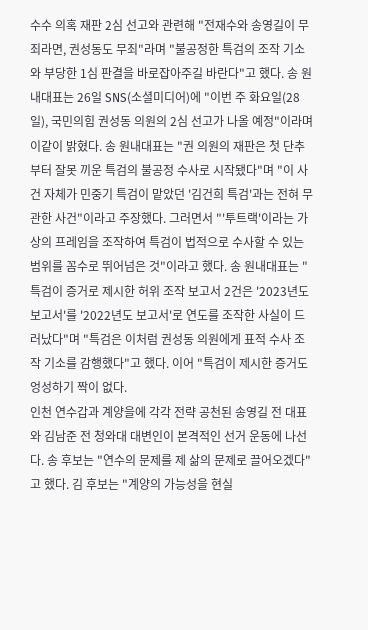수수 의혹 재판 2심 선고와 관련해 "전재수와 송영길이 무죄라면, 권성동도 무죄"라며 "불공정한 특검의 조작 기소와 부당한 1심 판결을 바로잡아주길 바란다"고 했다. 송 원내대표는 26일 SNS(소셜미디어)에 "이번 주 화요일(28일), 국민의힘 권성동 의원의 2심 선고가 나올 예정"이라며 이같이 밝혔다. 송 원내대표는 "권 의원의 재판은 첫 단추부터 잘못 끼운 특검의 불공정 수사로 시작됐다"며 "이 사건 자체가 민중기 특검이 맡았던 '김건희 특검'과는 전혀 무관한 사건"이라고 주장했다. 그러면서 "'투트랙'이라는 가상의 프레임을 조작하여 특검이 법적으로 수사할 수 있는 범위를 꼼수로 뛰어넘은 것"이라고 했다. 송 원내대표는 "특검이 증거로 제시한 허위 조작 보고서 2건은 '2023년도 보고서'를 '2022년도 보고서'로 연도를 조작한 사실이 드러났다"며 "특검은 이처럼 권성동 의원에게 표적 수사 조작 기소를 감행했다"고 했다. 이어 "특검이 제시한 증거도 엉성하기 짝이 없다.
인천 연수갑과 계양을에 각각 전략 공천된 송영길 전 대표와 김남준 전 청와대 대변인이 본격적인 선거 운동에 나선다. 송 후보는 "연수의 문제를 제 삶의 문제로 끌어오겠다"고 했다. 김 후보는 "계양의 가능성을 현실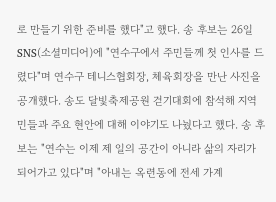로 만들기 위한 준비를 했다"고 했다. 송 후보는 26일 SNS(소셜미디어)에 "연수구에서 주민들께 첫 인사를 드렸다"며 연수구 테니스협회장, 체육회장을 만난 사진을 공개했다. 송도 달빛축제공원 걷기대회에 참석해 지역민들과 주요 현안에 대해 이야기도 나눴다고 했다. 송 후보는 "연수는 이제 제 일의 공간이 아니라 삶의 자리가 되어가고 있다"며 "아내는 옥련동에 전세 가계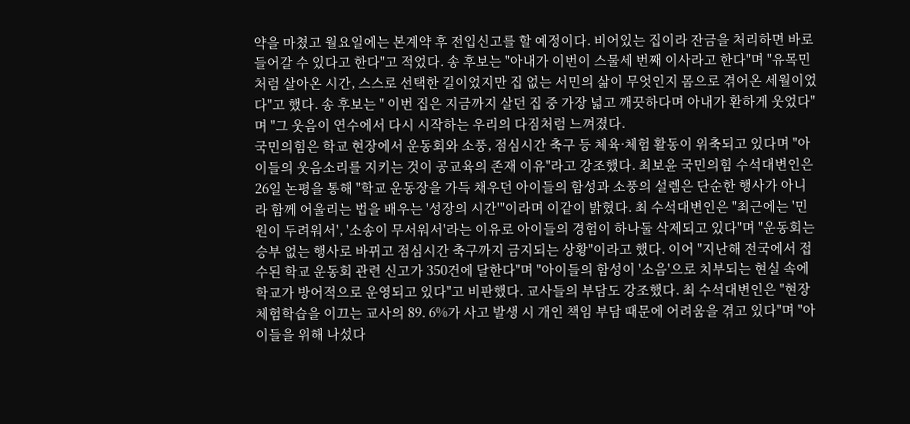약을 마쳤고 월요일에는 본계약 후 전입신고를 할 예정이다. 비어있는 집이라 잔금을 처리하면 바로 들어갈 수 있다고 한다"고 적었다. 송 후보는 "아내가 이번이 스물세 번째 이사라고 한다"며 "유목민처럼 살아온 시간, 스스로 선택한 길이었지만 집 없는 서민의 삶이 무엇인지 몸으로 겪어온 세월이었다"고 했다. 송 후보는 " 이번 집은 지금까지 살던 집 중 가장 넓고 깨끗하다며 아내가 환하게 웃었다"며 "그 웃음이 연수에서 다시 시작하는 우리의 다짐처럼 느껴졌다.
국민의힘은 학교 현장에서 운동회와 소풍, 점심시간 축구 등 체육·체험 활동이 위축되고 있다며 "아이들의 웃음소리를 지키는 것이 공교육의 존재 이유"라고 강조했다. 최보윤 국민의힘 수석대변인은 26일 논평을 통해 "학교 운동장을 가득 채우던 아이들의 함성과 소풍의 설렘은 단순한 행사가 아니라 함께 어울리는 법을 배우는 '성장의 시간'"이라며 이같이 밝혔다. 최 수석대변인은 "최근에는 '민원이 두려워서', '소송이 무서워서'라는 이유로 아이들의 경험이 하나둘 삭제되고 있다"며 "운동회는 승부 없는 행사로 바뀌고 점심시간 축구까지 금지되는 상황"이라고 했다. 이어 "지난해 전국에서 접수된 학교 운동회 관련 신고가 350건에 달한다"며 "아이들의 함성이 '소음'으로 치부되는 현실 속에 학교가 방어적으로 운영되고 있다"고 비판했다. 교사들의 부담도 강조했다. 최 수석대변인은 "현장 체험학습을 이끄는 교사의 89. 6%가 사고 발생 시 개인 책임 부담 때문에 어려움을 겪고 있다"며 "아이들을 위해 나섰다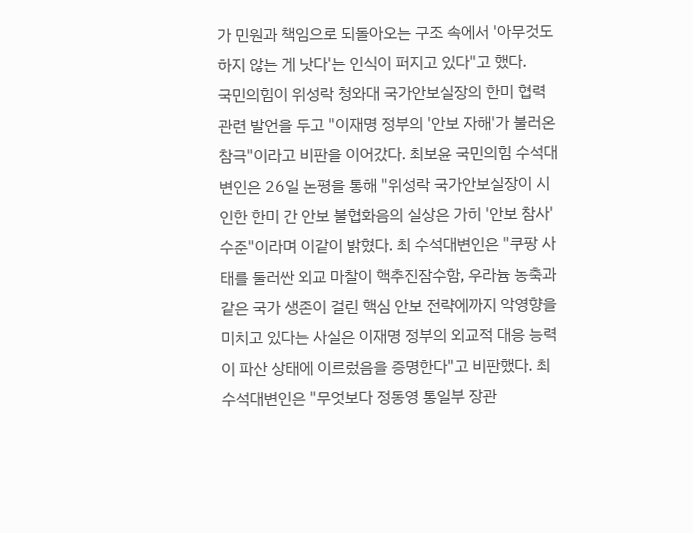가 민원과 책임으로 되돌아오는 구조 속에서 '아무것도 하지 않는 게 낫다'는 인식이 퍼지고 있다"고 했다.
국민의힘이 위성락 청와대 국가안보실장의 한미 협력 관련 발언을 두고 "이재명 정부의 '안보 자해'가 불러온 참극"이라고 비판을 이어갔다. 최보윤 국민의힘 수석대변인은 26일 논평을 통해 "위성락 국가안보실장이 시인한 한미 간 안보 불협화음의 실상은 가히 '안보 참사' 수준"이라며 이같이 밝혔다. 최 수석대변인은 "쿠팡 사태를 둘러싼 외교 마찰이 핵추진잠수함, 우라늄 농축과 같은 국가 생존이 걸린 핵심 안보 전략에까지 악영향을 미치고 있다는 사실은 이재명 정부의 외교적 대응 능력이 파산 상태에 이르렀음을 증명한다"고 비판했다. 최 수석대변인은 "무엇보다 정동영 통일부 장관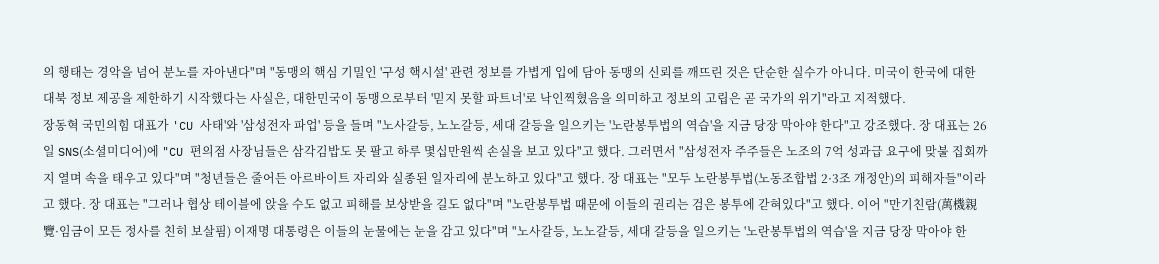의 행태는 경악을 넘어 분노를 자아낸다"며 "동맹의 핵심 기밀인 '구성 핵시설' 관련 정보를 가볍게 입에 담아 동맹의 신뢰를 깨뜨린 것은 단순한 실수가 아니다. 미국이 한국에 대한 대북 정보 제공을 제한하기 시작했다는 사실은, 대한민국이 동맹으로부터 '믿지 못할 파트너'로 낙인찍혔음을 의미하고 정보의 고립은 곧 국가의 위기"라고 지적했다.
장동혁 국민의힘 대표가 'CU 사태'와 '삼성전자 파업' 등을 들며 "노사갈등, 노노갈등, 세대 갈등을 일으키는 '노란봉투법의 역습'을 지금 당장 막아야 한다"고 강조했다. 장 대표는 26일 SNS(소셜미디어)에 "CU 편의점 사장님들은 삼각김밥도 못 팔고 하루 몇십만원씩 손실을 보고 있다"고 했다. 그러면서 "삼성전자 주주들은 노조의 7억 성과급 요구에 맞불 집회까지 열며 속을 태우고 있다"며 "청년들은 줄어든 아르바이트 자리와 실종된 일자리에 분노하고 있다"고 했다. 장 대표는 "모두 노란봉투법(노동조합법 2·3조 개정안)의 피해자들"이라고 했다. 장 대표는 "그러나 협상 테이블에 앉을 수도 없고 피해를 보상받을 길도 없다"며 "노란봉투법 때문에 이들의 권리는 검은 봉투에 갇혀있다"고 했다. 이어 "만기친람(萬機親覽·임금이 모든 정사를 친히 보살핌) 이재명 대통령은 이들의 눈물에는 눈을 감고 있다"며 "노사갈등, 노노갈등, 세대 갈등을 일으키는 '노란봉투법의 역습'을 지금 당장 막아야 한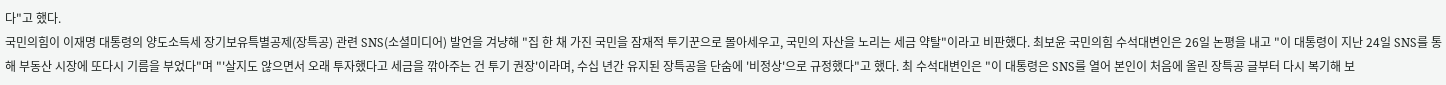다"고 했다.
국민의힘이 이재명 대통령의 양도소득세 장기보유특별공제(장특공) 관련 SNS(소셜미디어) 발언을 겨냥해 "집 한 채 가진 국민을 잠재적 투기꾼으로 몰아세우고, 국민의 자산을 노리는 세금 약탈"이라고 비판했다. 최보윤 국민의힘 수석대변인은 26일 논평을 내고 "이 대통령이 지난 24일 SNS를 통해 부동산 시장에 또다시 기름을 부었다"며 "'살지도 않으면서 오래 투자했다고 세금을 깎아주는 건 투기 권장'이라며, 수십 년간 유지된 장특공을 단숨에 '비정상'으로 규정했다"고 했다. 최 수석대변인은 "이 대통령은 SNS를 열어 본인이 처음에 올린 장특공 글부터 다시 복기해 보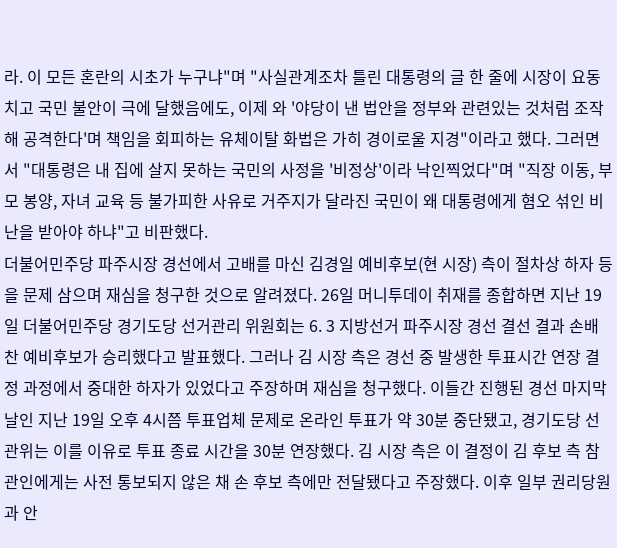라. 이 모든 혼란의 시초가 누구냐"며 "사실관계조차 틀린 대통령의 글 한 줄에 시장이 요동치고 국민 불안이 극에 달했음에도, 이제 와 '야당이 낸 법안을 정부와 관련있는 것처럼 조작해 공격한다'며 책임을 회피하는 유체이탈 화법은 가히 경이로울 지경"이라고 했다. 그러면서 "대통령은 내 집에 살지 못하는 국민의 사정을 '비정상'이라 낙인찍었다"며 "직장 이동, 부모 봉양, 자녀 교육 등 불가피한 사유로 거주지가 달라진 국민이 왜 대통령에게 혐오 섞인 비난을 받아야 하냐"고 비판했다.
더불어민주당 파주시장 경선에서 고배를 마신 김경일 예비후보(현 시장) 측이 절차상 하자 등을 문제 삼으며 재심을 청구한 것으로 알려졌다. 26일 머니투데이 취재를 종합하면 지난 19일 더불어민주당 경기도당 선거관리 위원회는 6. 3 지방선거 파주시장 경선 결선 결과 손배찬 예비후보가 승리했다고 발표했다. 그러나 김 시장 측은 경선 중 발생한 투표시간 연장 결정 과정에서 중대한 하자가 있었다고 주장하며 재심을 청구했다. 이들간 진행된 경선 마지막 날인 지난 19일 오후 4시쯤 투표업체 문제로 온라인 투표가 약 30분 중단됐고, 경기도당 선관위는 이를 이유로 투표 종료 시간을 30분 연장했다. 김 시장 측은 이 결정이 김 후보 측 참관인에게는 사전 통보되지 않은 채 손 후보 측에만 전달됐다고 주장했다. 이후 일부 권리당원과 안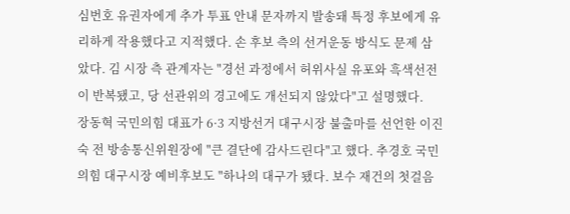심번호 유권자에게 추가 투표 안내 문자까지 발송돼 특정 후보에게 유리하게 작용했다고 지적했다. 손 후보 측의 선거운동 방식도 문제 삼았다. 김 시장 측 관계자는 "경선 과정에서 허위사실 유포와 흑색선전이 반복됐고, 당 선관위의 경고에도 개선되지 않았다"고 설명했다.
장동혁 국민의힘 대표가 6·3 지방선거 대구시장 불출마를 선언한 이진숙 전 방송통신위원장에 "큰 결단에 감사드린다"고 했다. 추경호 국민의힘 대구시장 예비후보도 "하나의 대구가 됐다. 보수 재건의 첫걸음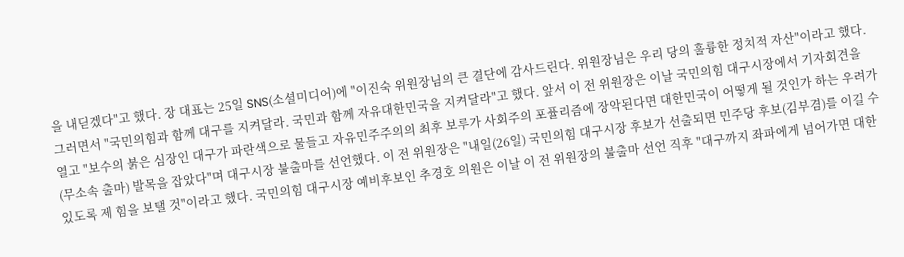을 내딛겠다"고 했다. 장 대표는 25일 SNS(소셜미디어)에 "이진숙 위원장님의 큰 결단에 감사드린다. 위원장님은 우리 당의 훌륭한 정치적 자산"이라고 했다. 그러면서 "국민의힘과 함께 대구를 지켜달라. 국민과 함께 자유대한민국을 지켜달라"고 했다. 앞서 이 전 위원장은 이날 국민의힘 대구시장에서 기자회견을 열고 "보수의 붉은 심장인 대구가 파란색으로 물들고 자유민주주의의 최후 보루가 사회주의 포퓰리즘에 장악된다면 대한민국이 어떻게 될 것인가 하는 우려가 (무소속 출마) 발목을 잡았다"며 대구시장 불출마를 선언했다. 이 전 위원장은 "내일(26일) 국민의힘 대구시장 후보가 선출되면 민주당 후보(김부겸)를 이길 수 있도록 제 힘을 보탤 것"이라고 했다. 국민의힘 대구시장 예비후보인 추경호 의원은 이날 이 전 위원장의 불출마 선언 직후 "대구까지 좌파에게 넘어가면 대한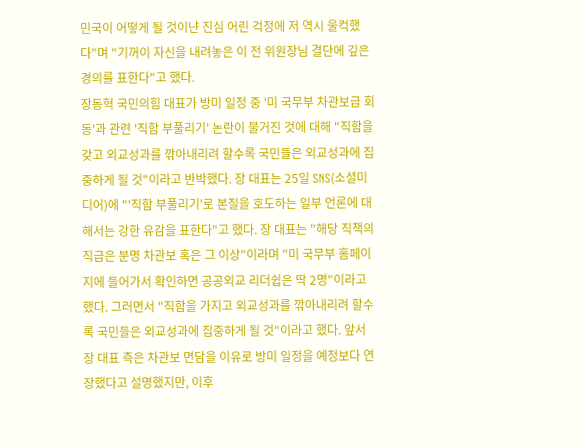민국이 어떻게 될 것이냔 진심 어린 걱정에 저 역시 울컥했다"며 "기꺼이 자신을 내려놓은 이 전 위원장님 결단에 깊은 경의를 표한다"고 했다.
장동혁 국민의힘 대표가 방미 일정 중 '미 국무부 차관보급 회동'과 관련 '직함 부풀리기' 논란이 불거진 것에 대해 "직함을 갖고 외교성과를 깎아내리려 할수록 국민들은 외교성과에 집중하게 될 것"이라고 반박했다. 장 대표는 25일 SNS(소셜미디어)에 "'직함 부풀리기'로 본질을 호도하는 일부 언론에 대해서는 강한 유감을 표한다"고 했다. 장 대표는 "해당 직책의 직급은 분명 차관보 혹은 그 이상"이라며 "미 국무부 홈페이지에 들어가서 확인하면 공공외교 리더쉽은 딱 2명"이라고 했다. 그러면서 "직함을 가지고 외교성과를 깎아내리려 할수록 국민들은 외교성과에 집중하게 될 것"이라고 했다. 앞서 장 대표 측은 차관보 면담을 이유로 방미 일정을 예정보다 연장했다고 설명했지만, 이후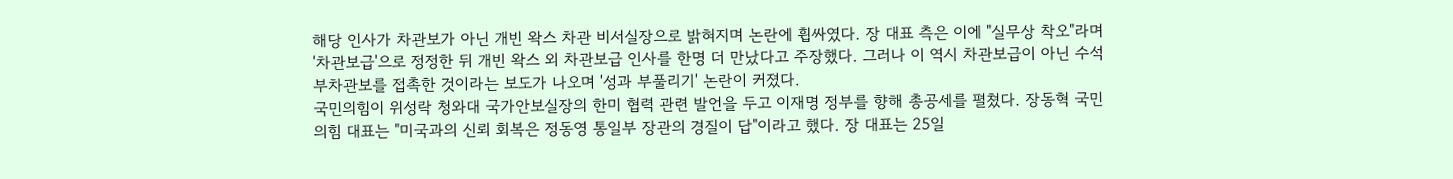해당 인사가 차관보가 아닌 개빈 왁스 차관 비서실장으로 밝혀지며 논란에 휩싸였다. 장 대표 측은 이에 "실무상 착오"라며 '차관보급'으로 정정한 뒤 개빈 왁스 외 차관보급 인사를 한명 더 만났다고 주장했다. 그러나 이 역시 차관보급이 아닌 수석부차관보를 접촉한 것이라는 보도가 나오며 '성과 부풀리기' 논란이 커졌다.
국민의힘이 위성락 청와대 국가안보실장의 한미 협력 관련 발언을 두고 이재명 정부를 향해 총공세를 펼쳤다. 장동혁 국민의힘 대표는 "미국과의 신뢰 회복은 정동영 통일부 장관의 경질이 답"이라고 했다. 장 대표는 25일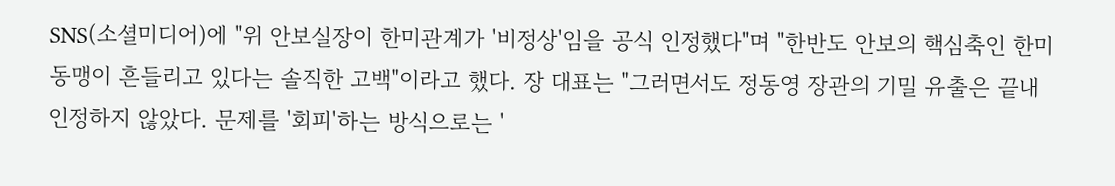SNS(소셜미디어)에 "위 안보실장이 한미관계가 '비정상'임을 공식 인정했다"며 "한반도 안보의 핵심축인 한미동맹이 흔들리고 있다는 솔직한 고백"이라고 했다. 장 대표는 "그러면서도 정동영 장관의 기밀 유출은 끝내 인정하지 않았다. 문제를 '회피'하는 방식으로는 '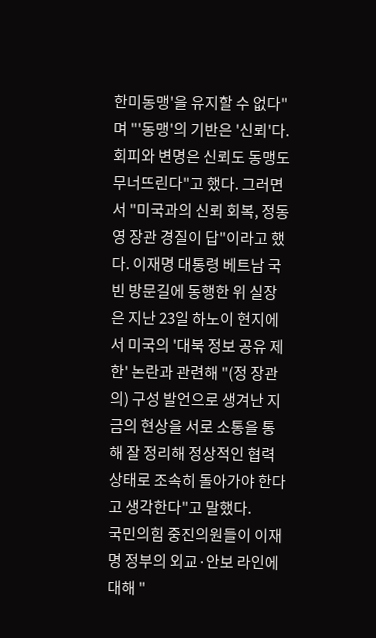한미동맹'을 유지할 수 없다"며 "'동맹'의 기반은 '신뢰'다. 회피와 변명은 신뢰도 동맹도 무너뜨린다"고 했다. 그러면서 "미국과의 신뢰 회복, 정동영 장관 경질이 답"이라고 했다. 이재명 대통령 베트남 국빈 방문길에 동행한 위 실장은 지난 23일 하노이 현지에서 미국의 '대북 정보 공유 제한' 논란과 관련해 "(정 장관의) 구성 발언으로 생겨난 지금의 현상을 서로 소통을 통해 잘 정리해 정상적인 협력 상태로 조속히 돌아가야 한다고 생각한다"고 말했다.
국민의힘 중진의원들이 이재명 정부의 외교·안보 라인에 대해 "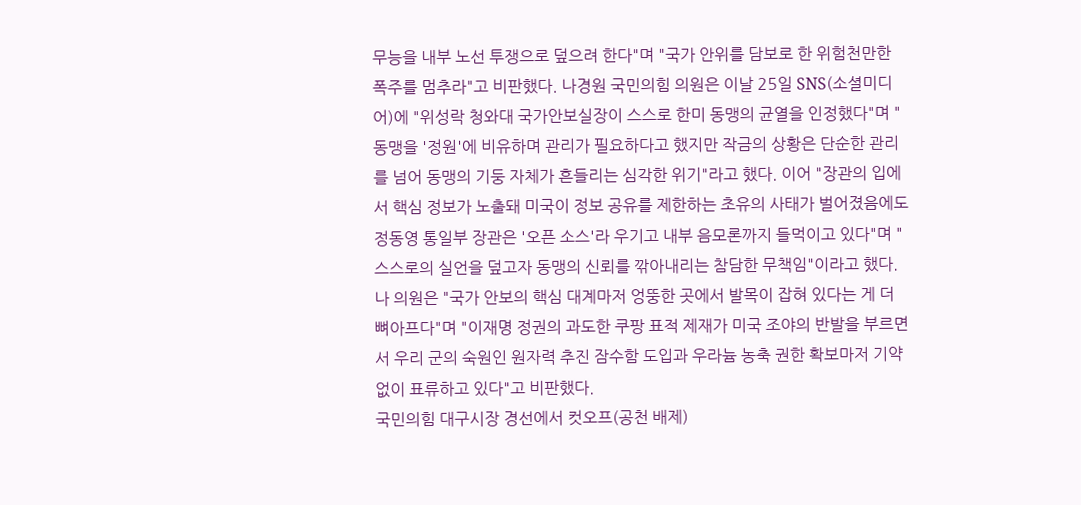무능을 내부 노선 투쟁으로 덮으려 한다"며 "국가 안위를 담보로 한 위험천만한 폭주를 멈추라"고 비판했다. 나경원 국민의힘 의원은 이날 25일 SNS(소셜미디어)에 "위성락 청와대 국가안보실장이 스스로 한미 동맹의 균열을 인정했다"며 "동맹을 '정원'에 비유하며 관리가 필요하다고 했지만 작금의 상황은 단순한 관리를 넘어 동맹의 기둥 자체가 흔들리는 심각한 위기"라고 했다. 이어 "장관의 입에서 핵심 정보가 노출돼 미국이 정보 공유를 제한하는 초유의 사태가 벌어졌음에도 정동영 통일부 장관은 '오픈 소스'라 우기고 내부 음모론까지 들먹이고 있다"며 "스스로의 실언을 덮고자 동맹의 신뢰를 깎아내리는 참담한 무책임"이라고 했다. 나 의원은 "국가 안보의 핵심 대계마저 엉뚱한 곳에서 발목이 잡혀 있다는 게 더 뼈아프다"며 "이재명 정권의 과도한 쿠팡 표적 제재가 미국 조야의 반발을 부르면서 우리 군의 숙원인 원자력 추진 잠수함 도입과 우라늄 농축 권한 확보마저 기약 없이 표류하고 있다"고 비판했다.
국민의힘 대구시장 경선에서 컷오프(공천 배제)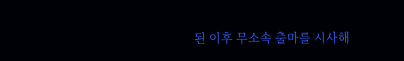된 이후 무소속 출마를 시사해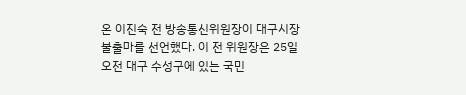온 이진숙 전 방송통신위원장이 대구시장 불출마를 선언했다. 이 전 위원장은 25일 오전 대구 수성구에 있는 국민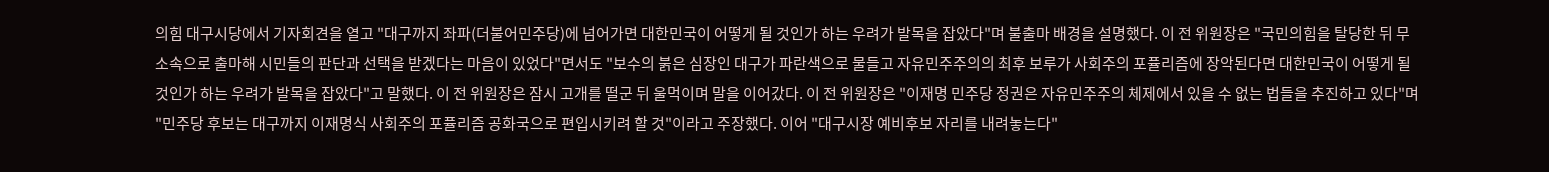의힘 대구시당에서 기자회견을 열고 "대구까지 좌파(더불어민주당)에 넘어가면 대한민국이 어떻게 될 것인가 하는 우려가 발목을 잡았다"며 불출마 배경을 설명했다. 이 전 위원장은 "국민의힘을 탈당한 뒤 무소속으로 출마해 시민들의 판단과 선택을 받겠다는 마음이 있었다"면서도 "보수의 붉은 심장인 대구가 파란색으로 물들고 자유민주주의의 최후 보루가 사회주의 포퓰리즘에 장악된다면 대한민국이 어떻게 될 것인가 하는 우려가 발목을 잡았다"고 말했다. 이 전 위원장은 잠시 고개를 떨군 뒤 울먹이며 말을 이어갔다. 이 전 위원장은 "이재명 민주당 정권은 자유민주주의 체제에서 있을 수 없는 법들을 추진하고 있다"며 "민주당 후보는 대구까지 이재명식 사회주의 포퓰리즘 공화국으로 편입시키려 할 것"이라고 주장했다. 이어 "대구시장 예비후보 자리를 내려놓는다"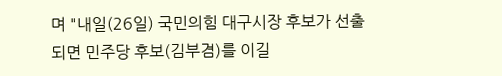며 "내일(26일) 국민의힘 대구시장 후보가 선출되면 민주당 후보(김부겸)를 이길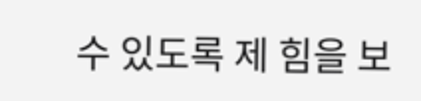수 있도록 제 힘을 보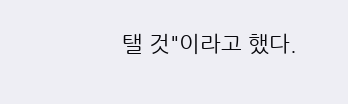탤 것"이라고 했다.